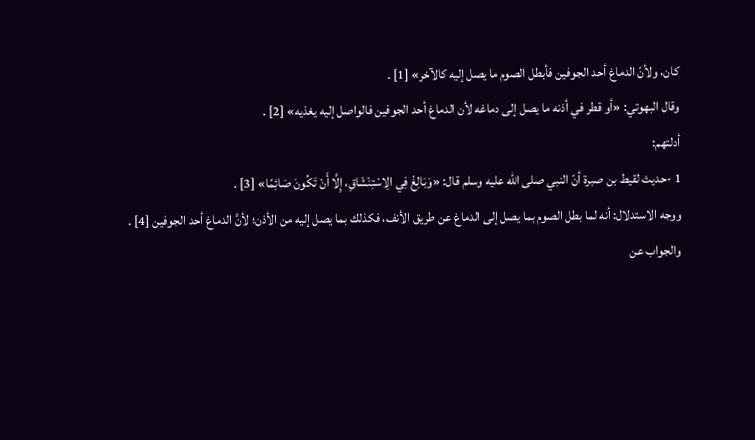كان، ولأنّ الدماغ أحد الجوفين فأبطل الصوم ما يصل إليه كالآخر» [1] .
وقال البهوتي: «أو قطر في أذنه ما يصل إلى دماغه لأن الدماغ أحد الجوفين فالواصل إليه يغذيه» [2] .
أدلتهم:
1 -حديث لقيط بن صبرة أنّ النبي صلى الله عليه وسلم قال: «وَبَالِغْ فِي الِاسْتِنْشَاقِ، إِلَّا أَنْ تَكُونَ صَائِمًا» [3] .
ووجه الاستدلال: أنه لما بطل الصوم بما يصل إلى الدماغ عن طريق الأنف، فكذلك بما يصل إليه من الأذن؛ لأنَّ الدماغ أحد الجوفين [4] .
والجواب عن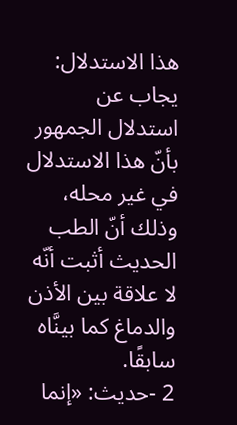هذا الاستدلال:
يجاب عن استدلال الجمهور بأنّ هذا الاستدلال في غير محله، وذلك أنّ الطب الحديث أثبت أنّه لا علاقة بين الأذن والدماغ كما بينَّاه سابقًا.
2 -حديث: «إنما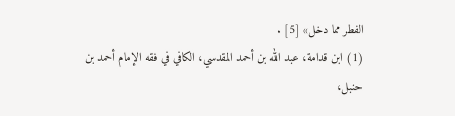الفطر مما دخل» [5] .
(1) ابن قدامة، عبد الله بن أحمد المقدسي، الكافي في فقه الإمام أحمد بن حنبل،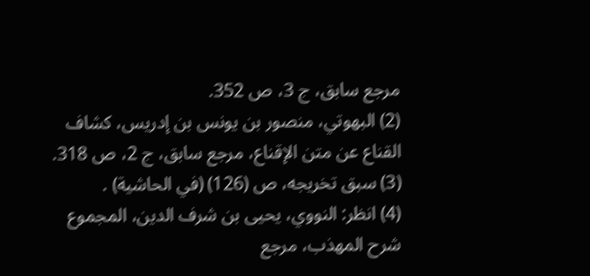مرجع سابق، ج 3، ص 352.
(2) البهوتي، منصور بن يونس بن إدريس، كشاف القناع عن متن الإقناع، مرجع سابق، ج 2، ص 318.
(3) سبق تخريجه، ص (126) (في الحاشية) .
(4) انظر: النووي، يحيى بن شرف الدين، المجموع شرح المهذب، مرجع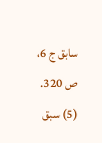سابق ج 6، ص 320.
(5) سبق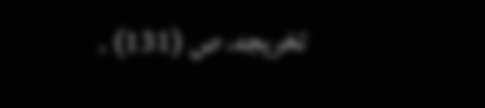تخريجه، ص (131) .